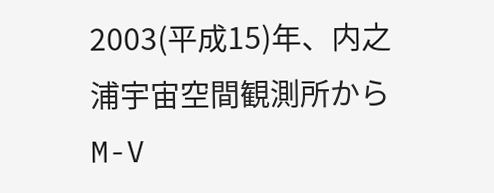2003(平成15)年、内之浦宇宙空間観測所からM-V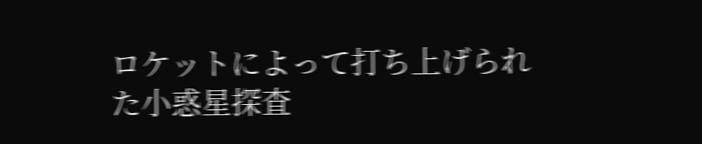ロケットによって打ち上げられた小惑星探査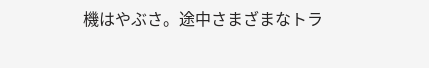機はやぶさ。途中さまざまなトラ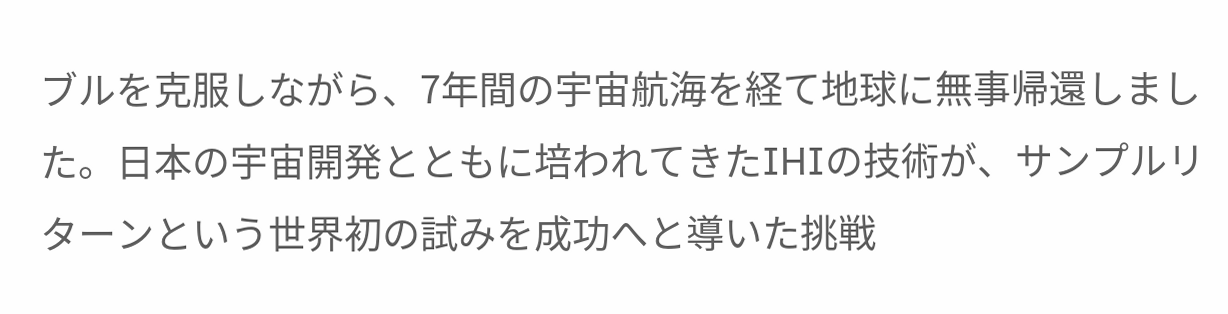ブルを克服しながら、7年間の宇宙航海を経て地球に無事帰還しました。日本の宇宙開発とともに培われてきたIHIの技術が、サンプルリターンという世界初の試みを成功へと導いた挑戦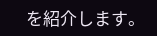を紹介します。